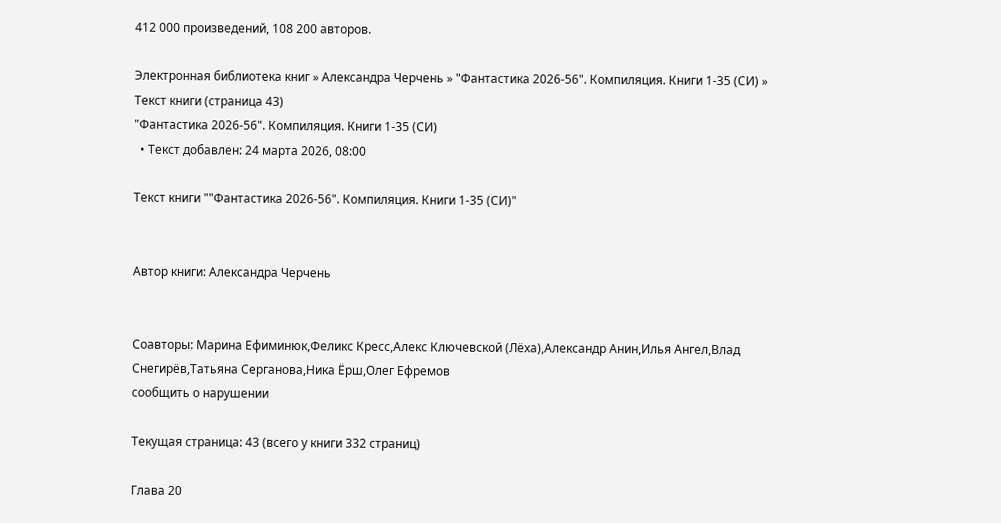412 000 произведений, 108 200 авторов.

Электронная библиотека книг » Александра Черчень » "Фантастика 2026-56". Компиляция. Книги 1-35 (СИ) » Текст книги (страница 43)
"Фантастика 2026-56". Компиляция. Книги 1-35 (СИ)
  • Текст добавлен: 24 марта 2026, 08:00

Текст книги ""Фантастика 2026-56". Компиляция. Книги 1-35 (СИ)"


Автор книги: Александра Черчень


Соавторы: Марина Ефиминюк,Феликс Кресс,Алекс Ключевской (Лёха),Александр Анин,Илья Ангел,Влад Снегирёв,Татьяна Серганова,Ника Ёрш,Олег Ефремов
сообщить о нарушении

Текущая страница: 43 (всего у книги 332 страниц)

Глава 20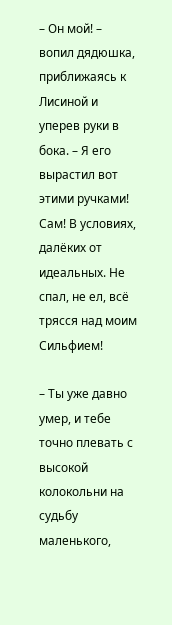– Он мой! – вопил дядюшка, приближаясь к Лисиной и уперев руки в бока. – Я его вырастил вот этими ручками! Сам! В условиях, далёких от идеальных. Не спал, не ел, всё трясся над моим Сильфием!

– Ты уже давно умер, и тебе точно плевать с высокой колокольни на судьбу маленького,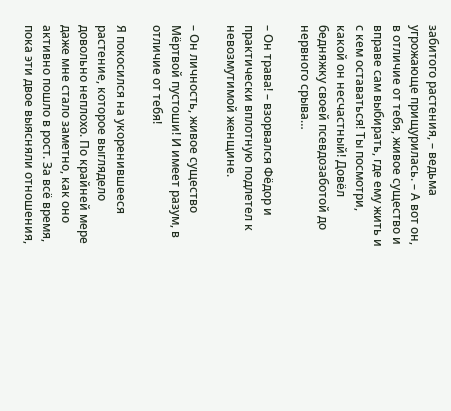забитого растения, – ведьма угрожающе прищурилась. – А вот он, в отличие от тебя, живое существо и вправе сам выбирать, где ему жить и с кем оставаться! Ты посмотри, какой он несчастный! Довёл бедняжку своей псевдозаботой до нервного срыва…

– Он трава! – взорвался Фёдор и практически вплотную подлетел к невозмутимой женщине.

– Он личность, живое существо Мёртвой пустоши! И имеет разум, в отличие от тебя!

Я покосился на укоренившееся растение, которое выглядело довольно неплохо. По крайней мере даже мне стало заметно, как оно активно пошло в рост. За всё время, пока эти двое выясняли отношения,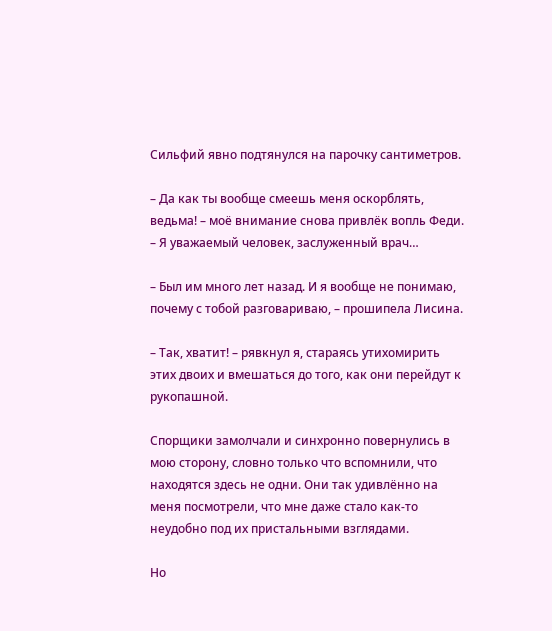Сильфий явно подтянулся на парочку сантиметров.

– Да как ты вообще смеешь меня оскорблять, ведьма! – моё внимание снова привлёк вопль Феди. – Я уважаемый человек, заслуженный врач…

– Был им много лет назад. И я вообще не понимаю, почему с тобой разговариваю, – прошипела Лисина.

– Так, хватит! – рявкнул я, стараясь утихомирить этих двоих и вмешаться до того, как они перейдут к рукопашной.

Спорщики замолчали и синхронно повернулись в мою сторону, словно только что вспомнили, что находятся здесь не одни. Они так удивлённо на меня посмотрели, что мне даже стало как-то неудобно под их пристальными взглядами.

Но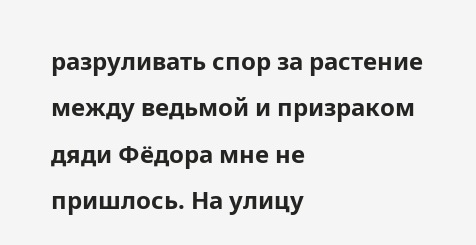разруливать спор за растение между ведьмой и призраком дяди Фёдора мне не пришлось. На улицу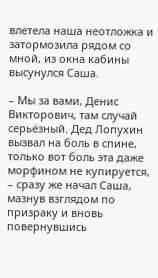влетела наша неотложка и затормозила рядом со мной, из окна кабины высунулся Саша.

– Мы за вами, Денис Викторович, там случай серьёзный. Дед Лопухин вызвал на боль в спине, только вот боль эта даже морфином не купируется, – сразу же начал Саша, мазнув взглядом по призраку и вновь повернувшись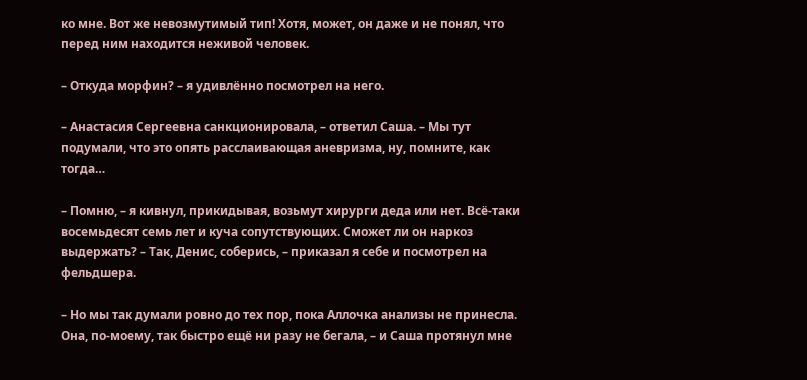ко мне. Вот же невозмутимый тип! Хотя, может, он даже и не понял, что перед ним находится неживой человек.

– Откуда морфин? – я удивлённо посмотрел на него.

– Анастасия Сергеевна санкционировала, – ответил Саша. – Мы тут подумали, что это опять расслаивающая аневризма, ну, помните, как тогда…

– Помню, – я кивнул, прикидывая, возьмут хирурги деда или нет. Всё-таки восемьдесят семь лет и куча сопутствующих. Сможет ли он наркоз выдержать? – Так, Денис, соберись, – приказал я себе и посмотрел на фельдшера.

– Но мы так думали ровно до тех пор, пока Аллочка анализы не принесла. Она, по-моему, так быстро ещё ни разу не бегала, – и Саша протянул мне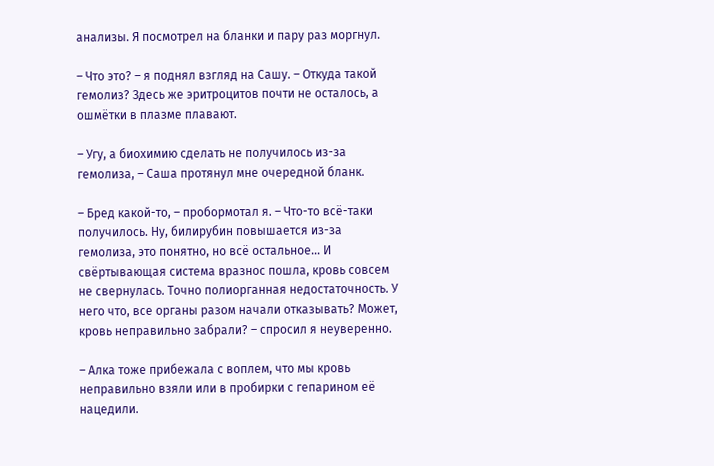анализы. Я посмотрел на бланки и пару раз моргнул.

– Что это? – я поднял взгляд на Сашу. – Откуда такой гемолиз? Здесь же эритроцитов почти не осталось, а ошмётки в плазме плавают.

– Угу, а биохимию сделать не получилось из-за гемолиза, – Саша протянул мне очередной бланк.

– Бред какой-то, – пробормотал я. – Что-то всё-таки получилось. Ну, билирубин повышается из-за гемолиза, это понятно, но всё остальное… И свёртывающая система вразнос пошла, кровь совсем не свернулась. Точно полиорганная недостаточность. У него что, все органы разом начали отказывать? Может, кровь неправильно забрали? – спросил я неуверенно.

– Алка тоже прибежала с воплем, что мы кровь неправильно взяли или в пробирки с гепарином её нацедили.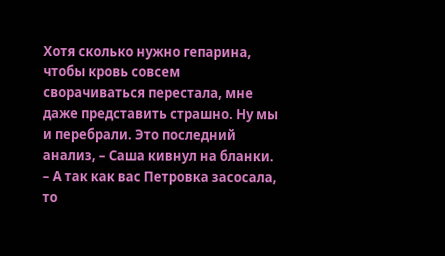Хотя сколько нужно гепарина, чтобы кровь совсем сворачиваться перестала, мне даже представить страшно. Ну мы и перебрали. Это последний анализ, – Саша кивнул на бланки. – А так как вас Петровка засосала, то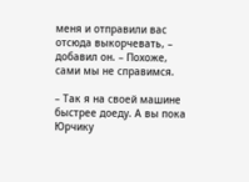меня и отправили вас отсюда выкорчевать, – добавил он. – Похоже, сами мы не справимся.

– Так я на своей машине быстрее доеду. А вы пока Юрчику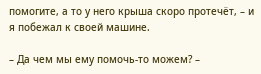помогите, а то у него крыша скоро протечёт, – и я побежал к своей машине.

– Да чем мы ему помочь-то можем? –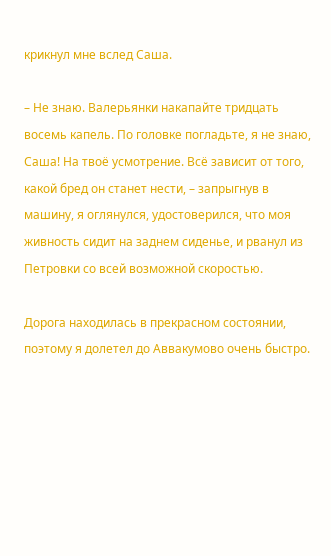крикнул мне вслед Саша.

– Не знаю. Валерьянки накапайте тридцать восемь капель. По головке погладьте, я не знаю, Саша! На твоё усмотрение. Всё зависит от того, какой бред он станет нести, – запрыгнув в машину, я оглянулся, удостоверился, что моя живность сидит на заднем сиденье, и рванул из Петровки со всей возможной скоростью.

Дорога находилась в прекрасном состоянии, поэтому я долетел до Аввакумово очень быстро.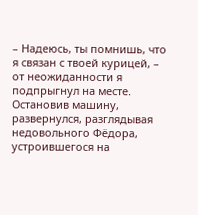– Надеюсь, ты помнишь, что я связан с твоей курицей, – от неожиданности я подпрыгнул на месте. Остановив машину, развернулся, разглядывая недовольного Фёдора, устроившегося на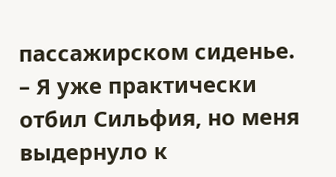пассажирском сиденье. – Я уже практически отбил Сильфия, но меня выдернуло к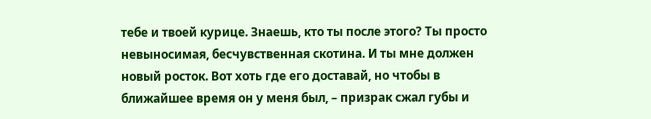тебе и твоей курице. Знаешь, кто ты после этого? Ты просто невыносимая, бесчувственная скотина. И ты мне должен новый росток. Вот хоть где его доставай, но чтобы в ближайшее время он у меня был, – призрак сжал губы и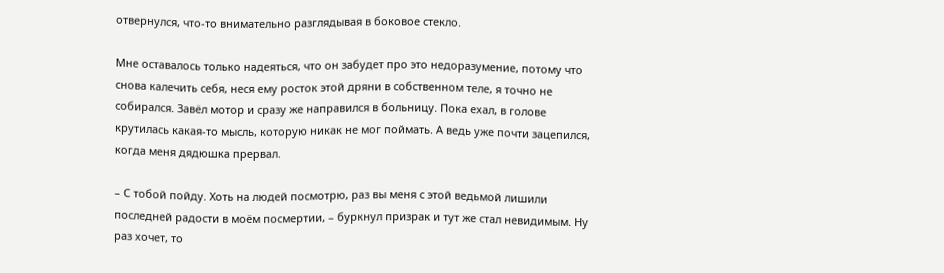отвернулся, что-то внимательно разглядывая в боковое стекло.

Мне оставалось только надеяться, что он забудет про это недоразумение, потому что снова калечить себя, неся ему росток этой дряни в собственном теле, я точно не собирался. Завёл мотор и сразу же направился в больницу. Пока ехал, в голове крутилась какая-то мысль, которую никак не мог поймать. А ведь уже почти зацепился, когда меня дядюшка прервал.

– С тобой пойду. Хоть на людей посмотрю, раз вы меня с этой ведьмой лишили последней радости в моём посмертии, – буркнул призрак и тут же стал невидимым. Ну раз хочет, то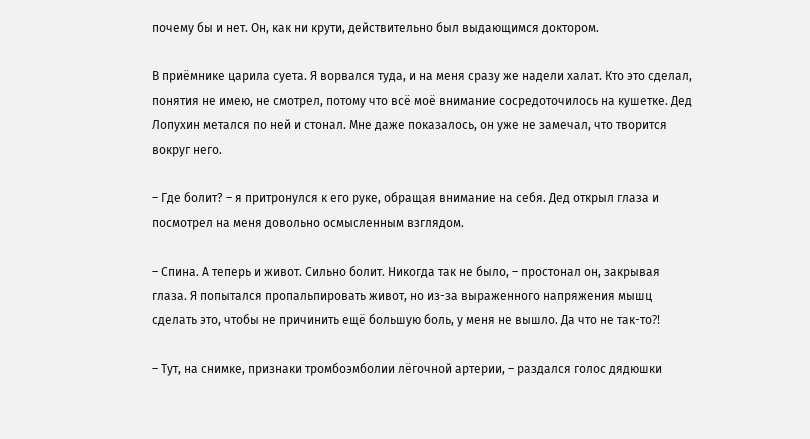почему бы и нет. Он, как ни крути, действительно был выдающимся доктором.

В приёмнике царила суета. Я ворвался туда, и на меня сразу же надели халат. Кто это сделал, понятия не имею, не смотрел, потому что всё моё внимание сосредоточилось на кушетке. Дед Лопухин метался по ней и стонал. Мне даже показалось, он уже не замечал, что творится вокруг него.

– Где болит? – я притронулся к его руке, обращая внимание на себя. Дед открыл глаза и посмотрел на меня довольно осмысленным взглядом.

– Спина. А теперь и живот. Сильно болит. Никогда так не было, – простонал он, закрывая глаза. Я попытался пропальпировать живот, но из-за выраженного напряжения мышц сделать это, чтобы не причинить ещё большую боль, у меня не вышло. Да что не так-то⁈

– Тут, на снимке, признаки тромбоэмболии лёгочной артерии, – раздался голос дядюшки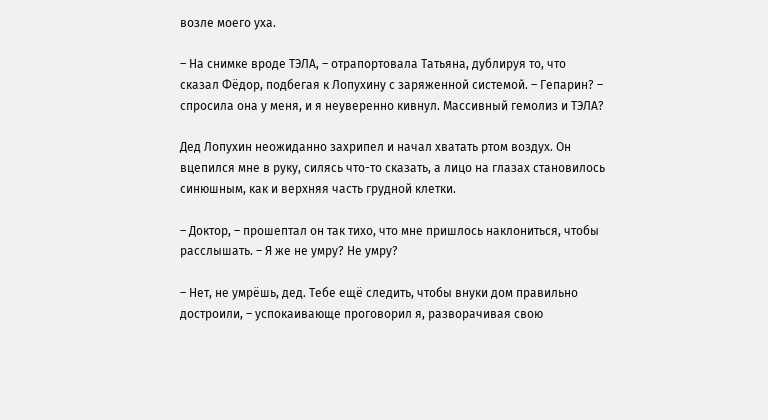возле моего уха.

– На снимке вроде ТЭЛА, – отрапортовала Татьяна, дублируя то, что сказал Фёдор, подбегая к Лопухину с заряженной системой. – Гепарин? – спросила она у меня, и я неуверенно кивнул. Массивный гемолиз и ТЭЛА?

Дед Лопухин неожиданно захрипел и начал хватать ртом воздух. Он вцепился мне в руку, силясь что-то сказать, а лицо на глазах становилось синюшным, как и верхняя часть грудной клетки.

– Доктор, – прошептал он так тихо, что мне пришлось наклониться, чтобы расслышать. – Я же не умру? Не умру?

– Нет, не умрёшь, дед. Тебе ещё следить, чтобы внуки дом правильно достроили, – успокаивающе проговорил я, разворачивая свою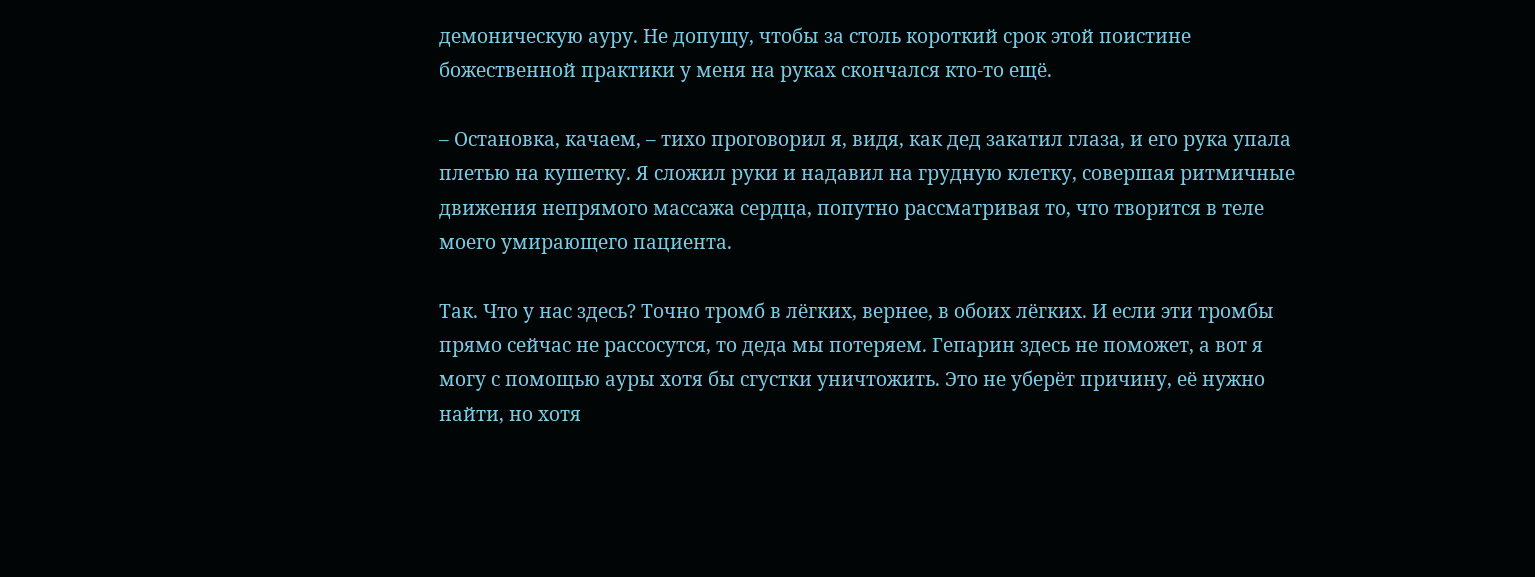демоническую ауру. Не допущу, чтобы за столь короткий срок этой поистине божественной практики у меня на руках скончался кто-то ещё.

– Остановка, качаем, – тихо проговорил я, видя, как дед закатил глаза, и его рука упала плетью на кушетку. Я сложил руки и надавил на грудную клетку, совершая ритмичные движения непрямого массажа сердца, попутно рассматривая то, что творится в теле моего умирающего пациента.

Так. Что у нас здесь? Точно тромб в лёгких, вернее, в обоих лёгких. И если эти тромбы прямо сейчас не рассосутся, то деда мы потеряем. Гепарин здесь не поможет, а вот я могу с помощью ауры хотя бы сгустки уничтожить. Это не уберёт причину, её нужно найти, но хотя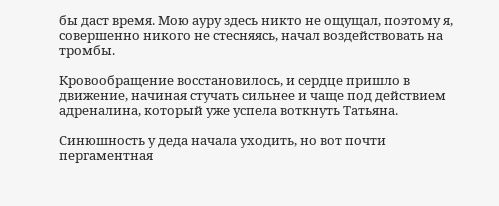бы даст время. Мою ауру здесь никто не ощущал, поэтому я, совершенно никого не стесняясь, начал воздействовать на тромбы.

Кровообращение восстановилось, и сердце пришло в движение, начиная стучать сильнее и чаще под действием адреналина, который уже успела воткнуть Татьяна.

Синюшность у деда начала уходить, но вот почти пергаментная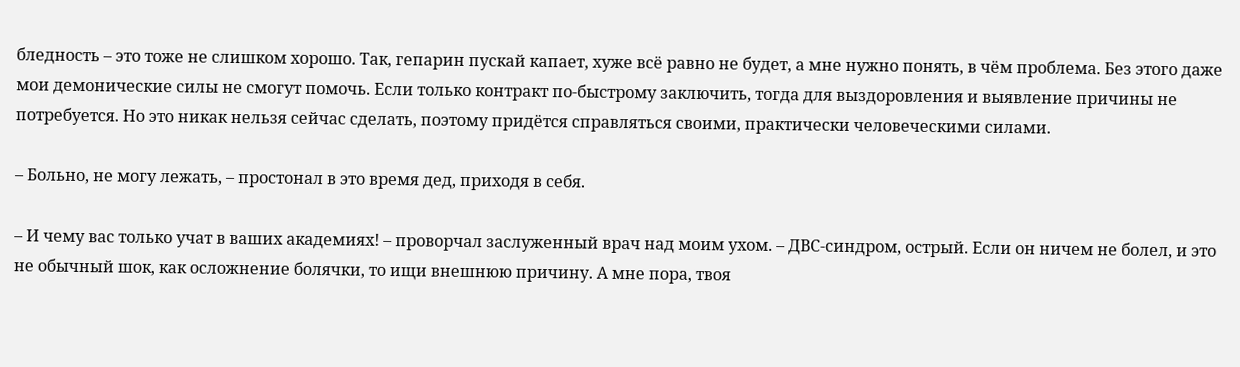бледность – это тоже не слишком хорошо. Так, гепарин пускай капает, хуже всё равно не будет, а мне нужно понять, в чём проблема. Без этого даже мои демонические силы не смогут помочь. Если только контракт по-быстрому заключить, тогда для выздоровления и выявление причины не потребуется. Но это никак нельзя сейчас сделать, поэтому придётся справляться своими, практически человеческими силами.

– Больно, не могу лежать, – простонал в это время дед, приходя в себя.

– И чему вас только учат в ваших академиях! – проворчал заслуженный врач над моим ухом. – ДВС-синдром, острый. Если он ничем не болел, и это не обычный шок, как осложнение болячки, то ищи внешнюю причину. А мне пора, твоя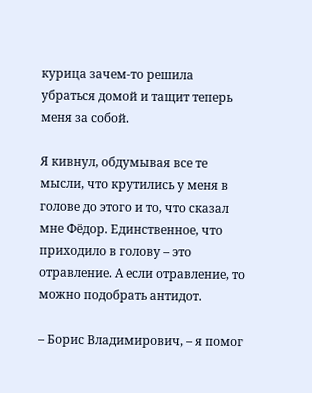курица зачем-то решила убраться домой и тащит теперь меня за собой.

Я кивнул, обдумывая все те мысли, что крутились у меня в голове до этого и то, что сказал мне Фёдор. Единственное, что приходило в голову – это отравление. А если отравление, то можно подобрать антидот.

– Борис Владимирович, – я помог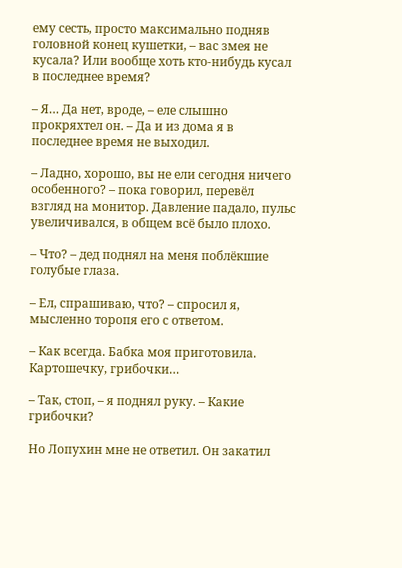ему сесть, просто максимально подняв головной конец кушетки, – вас змея не кусала? Или вообще хоть кто-нибудь кусал в последнее время?

– Я… Да нет, вроде, – еле слышно прокряхтел он. – Да и из дома я в последнее время не выходил.

– Ладно, хорошо, вы не ели сегодня ничего особенного? – пока говорил, перевёл взгляд на монитор. Давление падало, пульс увеличивался, в общем всё было плохо.

– Что? – дед поднял на меня поблёкшие голубые глаза.

– Ел, спрашиваю, что? – спросил я, мысленно торопя его с ответом.

– Как всегда. Бабка моя приготовила. Картошечку, грибочки…

– Так, стоп, – я поднял руку. – Какие грибочки?

Но Лопухин мне не ответил. Он закатил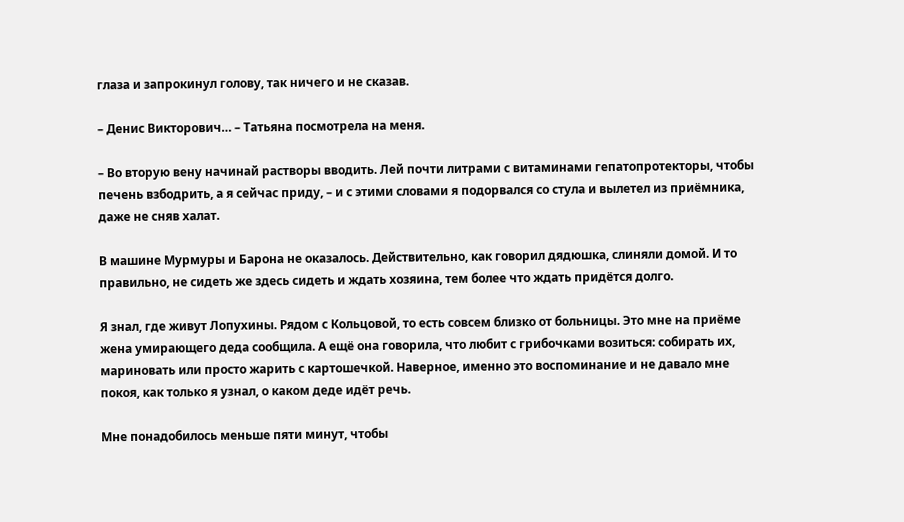глаза и запрокинул голову, так ничего и не сказав.

– Денис Викторович… – Татьяна посмотрела на меня.

– Во вторую вену начинай растворы вводить. Лей почти литрами с витаминами гепатопротекторы, чтобы печень взбодрить, а я сейчас приду, – и с этими словами я подорвался со стула и вылетел из приёмника, даже не сняв халат.

В машине Мурмуры и Барона не оказалось. Действительно, как говорил дядюшка, слиняли домой. И то правильно, не сидеть же здесь сидеть и ждать хозяина, тем более что ждать придётся долго.

Я знал, где живут Лопухины. Рядом с Кольцовой, то есть совсем близко от больницы. Это мне на приёме жена умирающего деда сообщила. А ещё она говорила, что любит с грибочками возиться: собирать их, мариновать или просто жарить с картошечкой. Наверное, именно это воспоминание и не давало мне покоя, как только я узнал, о каком деде идёт речь.

Мне понадобилось меньше пяти минут, чтобы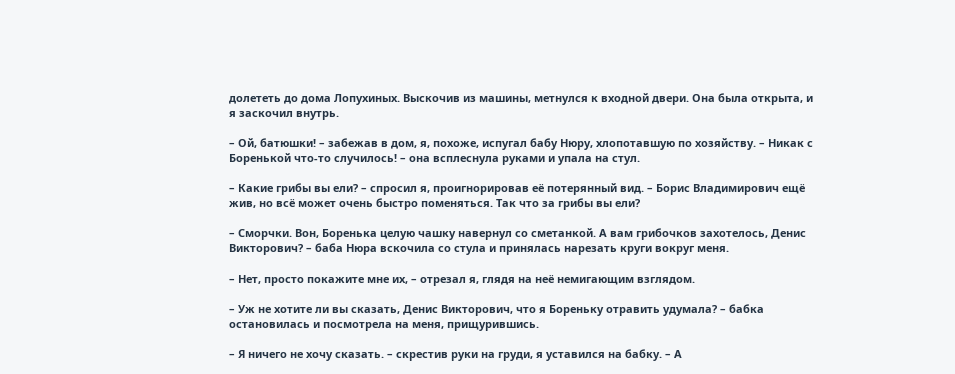долететь до дома Лопухиных. Выскочив из машины, метнулся к входной двери. Она была открыта, и я заскочил внутрь.

– Ой, батюшки! – забежав в дом, я, похоже, испугал бабу Нюру, хлопотавшую по хозяйству. – Никак с Боренькой что-то случилось! – она всплеснула руками и упала на стул.

– Какие грибы вы ели? – спросил я, проигнорировав её потерянный вид. – Борис Владимирович ещё жив, но всё может очень быстро поменяться. Так что за грибы вы ели?

– Сморчки. Вон, Боренька целую чашку навернул со сметанкой. А вам грибочков захотелось, Денис Викторович? – баба Нюра вскочила со стула и принялась нарезать круги вокруг меня.

– Нет, просто покажите мне их, – отрезал я, глядя на неё немигающим взглядом.

– Уж не хотите ли вы сказать, Денис Викторович, что я Бореньку отравить удумала? – бабка остановилась и посмотрела на меня, прищурившись.

– Я ничего не хочу сказать. – скрестив руки на груди, я уставился на бабку. – А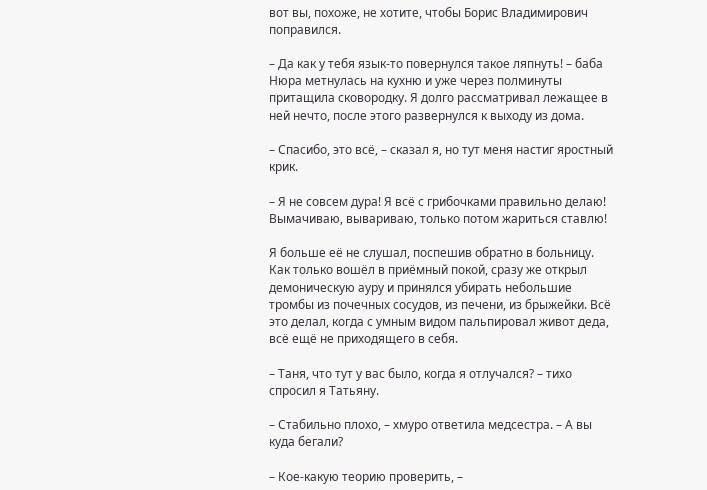вот вы, похоже, не хотите, чтобы Борис Владимирович поправился.

– Да как у тебя язык-то повернулся такое ляпнуть! – баба Нюра метнулась на кухню и уже через полминуты притащила сковородку. Я долго рассматривал лежащее в ней нечто, после этого развернулся к выходу из дома.

– Спасибо, это всё, – сказал я, но тут меня настиг яростный крик.

– Я не совсем дура! Я всё с грибочками правильно делаю! Вымачиваю, вывариваю, только потом жариться ставлю!

Я больше её не слушал, поспешив обратно в больницу. Как только вошёл в приёмный покой, сразу же открыл демоническую ауру и принялся убирать небольшие тромбы из почечных сосудов, из печени, из брыжейки. Всё это делал, когда с умным видом пальпировал живот деда, всё ещё не приходящего в себя.

– Таня, что тут у вас было, когда я отлучался? – тихо спросил я Татьяну.

– Стабильно плохо, – хмуро ответила медсестра. – А вы куда бегали?

– Кое-какую теорию проверить, –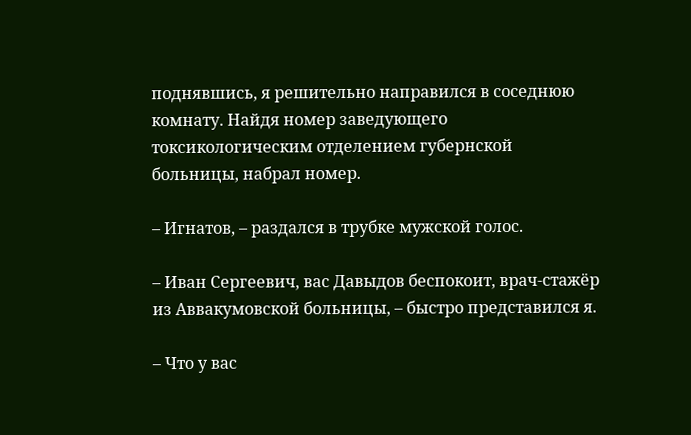поднявшись, я решительно направился в соседнюю комнату. Найдя номер заведующего токсикологическим отделением губернской больницы, набрал номер.

– Игнатов, – раздался в трубке мужской голос.

– Иван Сергеевич, вас Давыдов беспокоит, врач-стажёр из Аввакумовской больницы, – быстро представился я.

– Что у вас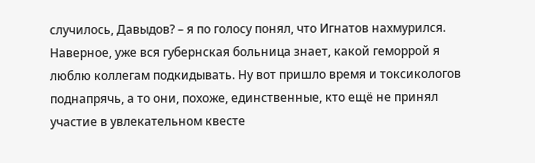случилось, Давыдов? – я по голосу понял, что Игнатов нахмурился. Наверное, уже вся губернская больница знает, какой геморрой я люблю коллегам подкидывать. Ну вот пришло время и токсикологов поднапрячь, а то они, похоже, единственные, кто ещё не принял участие в увлекательном квесте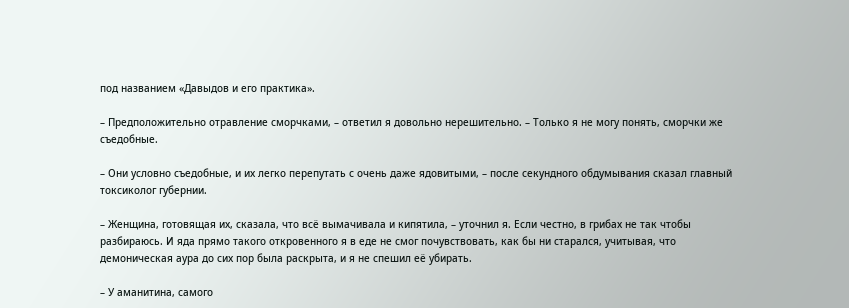под названием «Давыдов и его практика».

– Предположительно отравление сморчками, – ответил я довольно нерешительно. – Только я не могу понять, сморчки же съедобные.

– Они условно съедобные, и их легко перепутать с очень даже ядовитыми, – после секундного обдумывания сказал главный токсиколог губернии.

– Женщина, готовящая их, сказала, что всё вымачивала и кипятила, – уточнил я. Если честно, в грибах не так чтобы разбираюсь. И яда прямо такого откровенного я в еде не смог почувствовать, как бы ни старался, учитывая, что демоническая аура до сих пор была раскрыта, и я не спешил её убирать.

– У аманитина, самого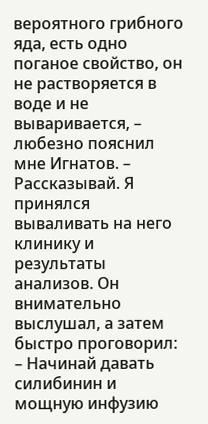вероятного грибного яда, есть одно поганое свойство, он не растворяется в воде и не вываривается, – любезно пояснил мне Игнатов. – Рассказывай. Я принялся вываливать на него клинику и результаты анализов. Он внимательно выслушал, а затем быстро проговорил: – Начинай давать силибинин и мощную инфузию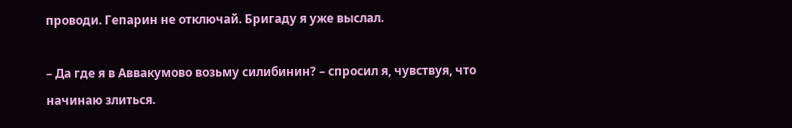проводи. Гепарин не отключай. Бригаду я уже выслал.

– Да где я в Аввакумово возьму силибинин? – спросил я, чувствуя, что начинаю злиться.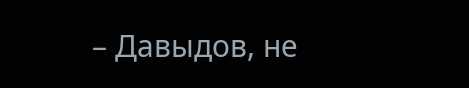– Давыдов, не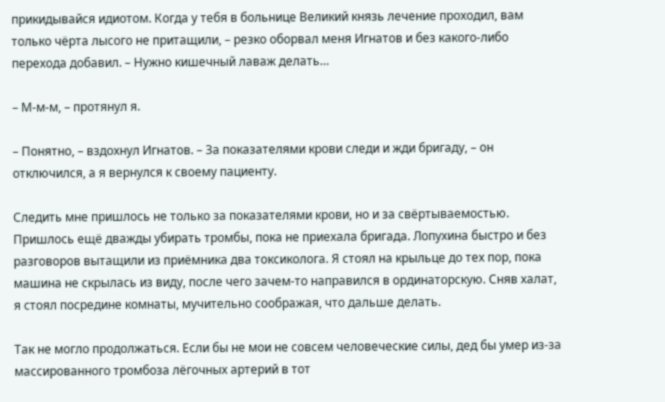прикидывайся идиотом. Когда у тебя в больнице Великий князь лечение проходил, вам только чёрта лысого не притащили, – резко оборвал меня Игнатов и без какого-либо перехода добавил. – Нужно кишечный лаваж делать…

– М-м-м, – протянул я.

– Понятно, – вздохнул Игнатов. – За показателями крови следи и жди бригаду, – он отключился, а я вернулся к своему пациенту.

Следить мне пришлось не только за показателями крови, но и за свёртываемостью. Пришлось ещё дважды убирать тромбы, пока не приехала бригада. Лопухина быстро и без разговоров вытащили из приёмника два токсиколога. Я стоял на крыльце до тех пор, пока машина не скрылась из виду, после чего зачем-то направился в ординаторскую. Сняв халат, я стоял посредине комнаты, мучительно соображая, что дальше делать.

Так не могло продолжаться. Если бы не мои не совсем человеческие силы, дед бы умер из-за массированного тромбоза лёгочных артерий в тот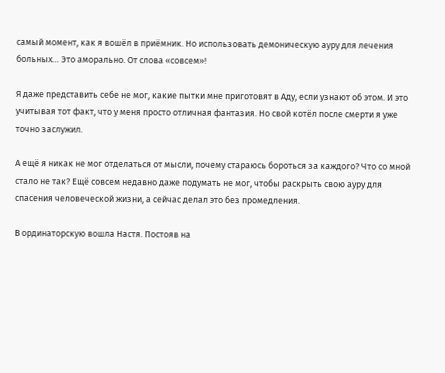самый момент, как я вошёл в приёмник. Но использовать демоническую ауру для лечения больных… Это аморально. От слова «совсем»!

Я даже представить себе не мог, какие пытки мне приготовят в Аду, если узнают об этом. И это учитывая тот факт, что у меня просто отличная фантазия. Но свой котёл после смерти я уже точно заслужил.

А ещё я никак не мог отделаться от мысли, почему стараюсь бороться за каждого? Что со мной стало не так? Ещё совсем недавно даже подумать не мог, чтобы раскрыть свою ауру для спасения человеческой жизни, а сейчас делал это без промедления.

В ординаторскую вошла Настя. Постояв на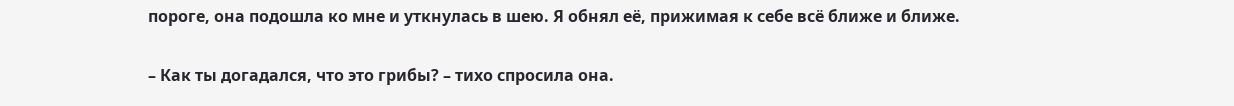пороге, она подошла ко мне и уткнулась в шею. Я обнял её, прижимая к себе всё ближе и ближе.

– Как ты догадался, что это грибы? – тихо спросила она.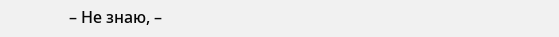– Не знаю, –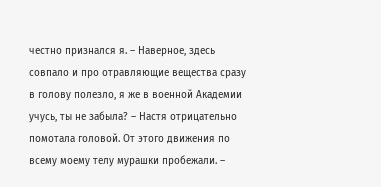честно признался я. – Наверное, здесь совпало и про отравляющие вещества сразу в голову полезло, я же в военной Академии учусь, ты не забыла? – Настя отрицательно помотала головой. От этого движения по всему моему телу мурашки пробежали. –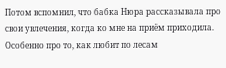Потом вспомнил, что бабка Нюра рассказывала про свои увлечения, когда ко мне на приём приходила. Особенно про то, как любит по лесам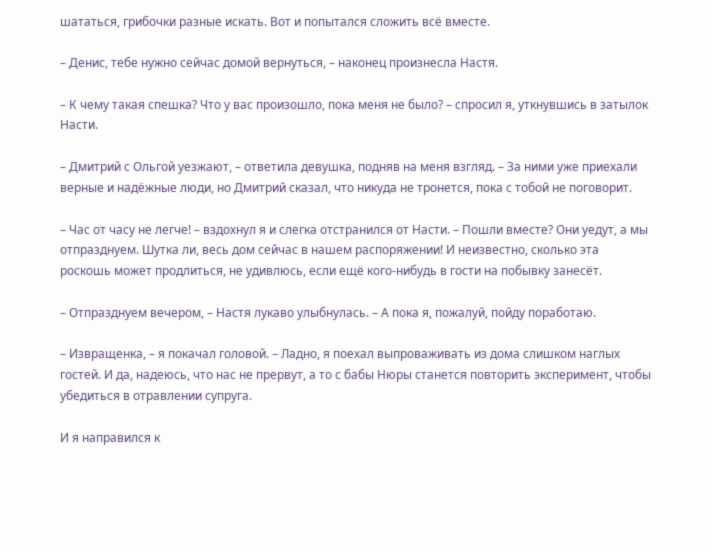шататься, грибочки разные искать. Вот и попытался сложить всё вместе.

– Денис, тебе нужно сейчас домой вернуться, – наконец произнесла Настя.

– К чему такая спешка? Что у вас произошло, пока меня не было? – спросил я, уткнувшись в затылок Насти.

– Дмитрий с Ольгой уезжают, – ответила девушка, подняв на меня взгляд. – За ними уже приехали верные и надёжные люди, но Дмитрий сказал, что никуда не тронется, пока с тобой не поговорит.

– Час от часу не легче! – вздохнул я и слегка отстранился от Насти. – Пошли вместе? Они уедут, а мы отпразднуем. Шутка ли, весь дом сейчас в нашем распоряжении! И неизвестно, сколько эта роскошь может продлиться, не удивлюсь, если ещё кого-нибудь в гости на побывку занесёт.

– Отпразднуем вечером, – Настя лукаво улыбнулась. – А пока я, пожалуй, пойду поработаю.

– Извращенка, – я покачал головой. – Ладно, я поехал выпроваживать из дома слишком наглых гостей. И да, надеюсь, что нас не прервут, а то с бабы Нюры станется повторить эксперимент, чтобы убедиться в отравлении супруга.

И я направился к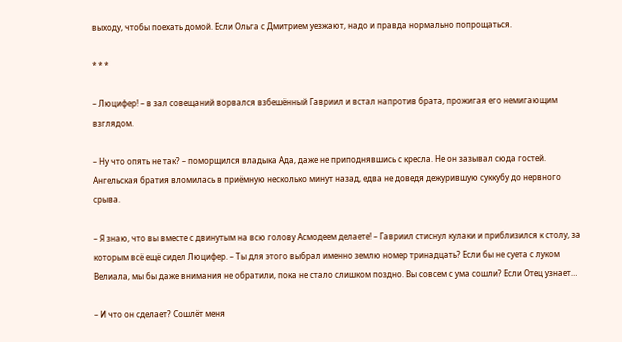выходу, чтобы поехать домой. Если Ольга с Дмитрием уезжают, надо и правда нормально попрощаться.

* * *

– Люцифер! – в зал совещаний ворвался взбешённый Гавриил и встал напротив брата, прожигая его немигающим взглядом.

– Ну что опять не так? – поморщился владыка Ада, даже не приподнявшись с кресла. Не он зазывал сюда гостей. Ангельская братия вломилась в приёмную несколько минут назад, едва не доведя дежурившую суккубу до нервного срыва.

– Я знаю, что вы вместе с двинутым на всю голову Асмодеем делаете! – Гавриил стиснул кулаки и приблизился к столу, за которым всё ещё сидел Люцифер. – Ты для этого выбрал именно землю номер тринадцать? Если бы не суета с луком Велиала, мы бы даже внимания не обратили, пока не стало слишком поздно. Вы совсем с ума сошли? Если Отец узнает…

– И что он сделает? Сошлёт меня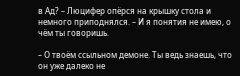в Ад? – Люцифер опёрся на крышку стола и немного приподнялся. – И я понятия не имею, о чём ты говоришь.

– О твоём ссыльном демоне. Ты ведь знаешь, что он уже далеко не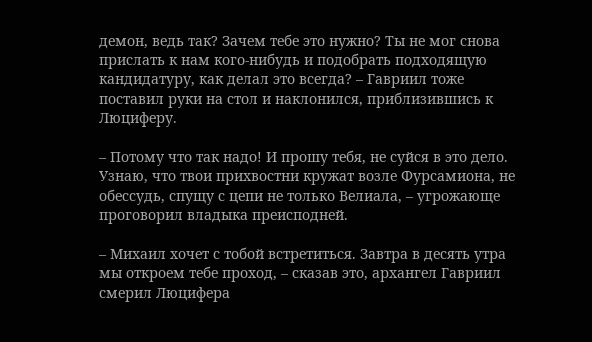демон, ведь так? Зачем тебе это нужно? Ты не мог снова прислать к нам кого-нибудь и подобрать подходящую кандидатуру, как делал это всегда? – Гавриил тоже поставил руки на стол и наклонился, приблизившись к Люциферу.

– Потому что так надо! И прошу тебя, не суйся в это дело. Узнаю, что твои прихвостни кружат возле Фурсамиона, не обессудь, спущу с цепи не только Велиала, – угрожающе проговорил владыка преисподней.

– Михаил хочет с тобой встретиться. Завтра в десять утра мы откроем тебе проход, – сказав это, архангел Гавриил смерил Люцифера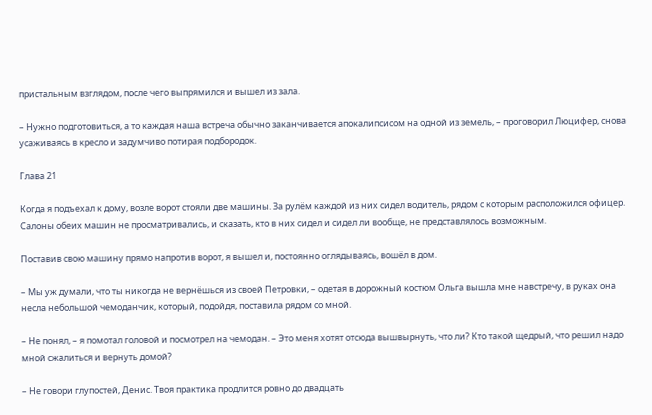пристальным взглядом, после чего выпрямился и вышел из зала.

– Нужно подготовиться, а то каждая наша встреча обычно заканчивается апокалипсисом на одной из земель, – проговорил Люцифер, снова усаживаясь в кресло и задумчиво потирая подбородок.

Глава 21

Когда я подъехал к дому, возле ворот стояли две машины. За рулём каждой из них сидел водитель, рядом с которым расположился офицер. Салоны обеих машин не просматривались, и сказать, кто в них сидел и сидел ли вообще, не представлялось возможным.

Поставив свою машину прямо напротив ворот, я вышел и, постоянно оглядываясь, вошёл в дом.

– Мы уж думали, что ты никогда не вернёшься из своей Петровки, – одетая в дорожный костюм Ольга вышла мне навстречу, в руках она несла небольшой чемоданчик, который, подойдя, поставила рядом со мной.

– Не понял, – я помотал головой и посмотрел на чемодан. – Это меня хотят отсюда вышвырнуть, что ли? Кто такой щедрый, что решил надо мной сжалиться и вернуть домой?

– Не говори глупостей, Денис. Твоя практика продлится ровно до двадцать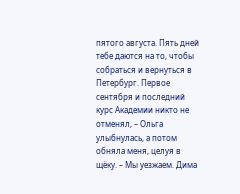пятого августа. Пять дней тебе даются на то, чтобы собраться и вернуться в Петербург. Первое сентября и последний курс Академии никто не отменял, – Ольга улыбнулась, а потом обняла меня, целуя в щёку. – Мы уезжаем. Дима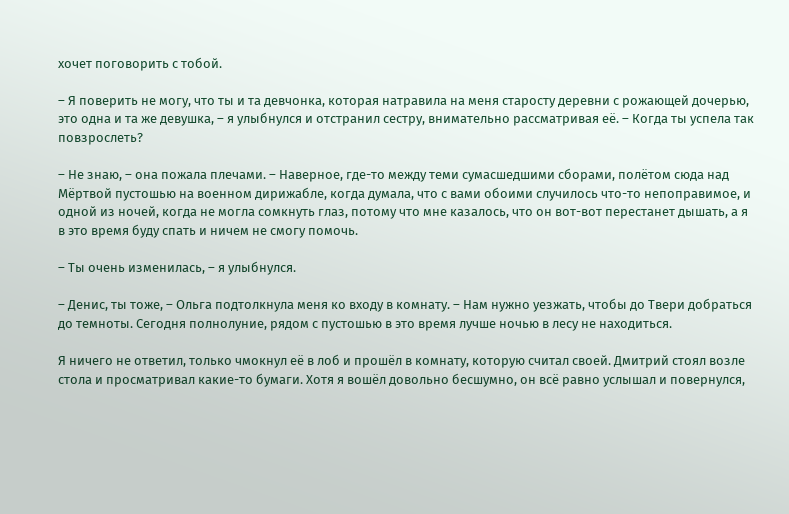хочет поговорить с тобой.

– Я поверить не могу, что ты и та девчонка, которая натравила на меня старосту деревни с рожающей дочерью, это одна и та же девушка, – я улыбнулся и отстранил сестру, внимательно рассматривая её. – Когда ты успела так повзрослеть?

– Не знаю, – она пожала плечами. – Наверное, где-то между теми сумасшедшими сборами, полётом сюда над Мёртвой пустошью на военном дирижабле, когда думала, что с вами обоими случилось что-то непоправимое, и одной из ночей, когда не могла сомкнуть глаз, потому что мне казалось, что он вот-вот перестанет дышать, а я в это время буду спать и ничем не смогу помочь.

– Ты очень изменилась, – я улыбнулся.

– Денис, ты тоже, – Ольга подтолкнула меня ко входу в комнату. – Нам нужно уезжать, чтобы до Твери добраться до темноты. Сегодня полнолуние, рядом с пустошью в это время лучше ночью в лесу не находиться.

Я ничего не ответил, только чмокнул её в лоб и прошёл в комнату, которую считал своей. Дмитрий стоял возле стола и просматривал какие-то бумаги. Хотя я вошёл довольно бесшумно, он всё равно услышал и повернулся,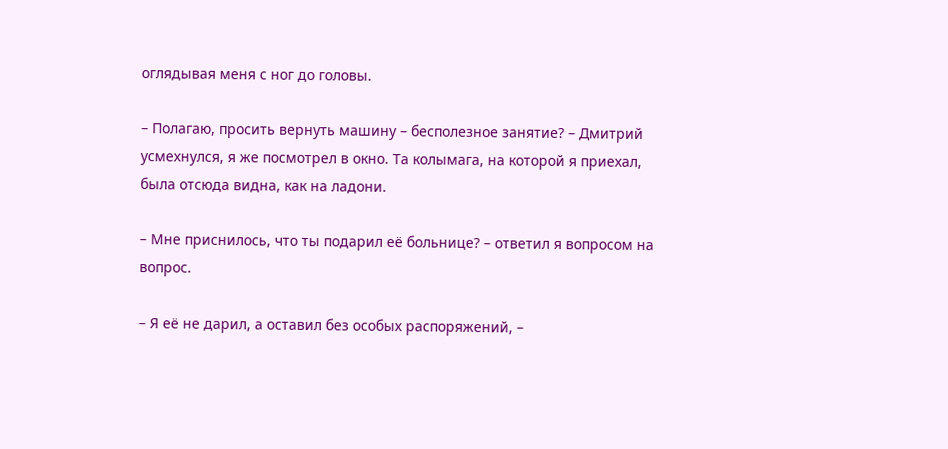оглядывая меня с ног до головы.

– Полагаю, просить вернуть машину – бесполезное занятие? – Дмитрий усмехнулся, я же посмотрел в окно. Та колымага, на которой я приехал, была отсюда видна, как на ладони.

– Мне приснилось, что ты подарил её больнице? – ответил я вопросом на вопрос.

– Я её не дарил, а оставил без особых распоряжений, –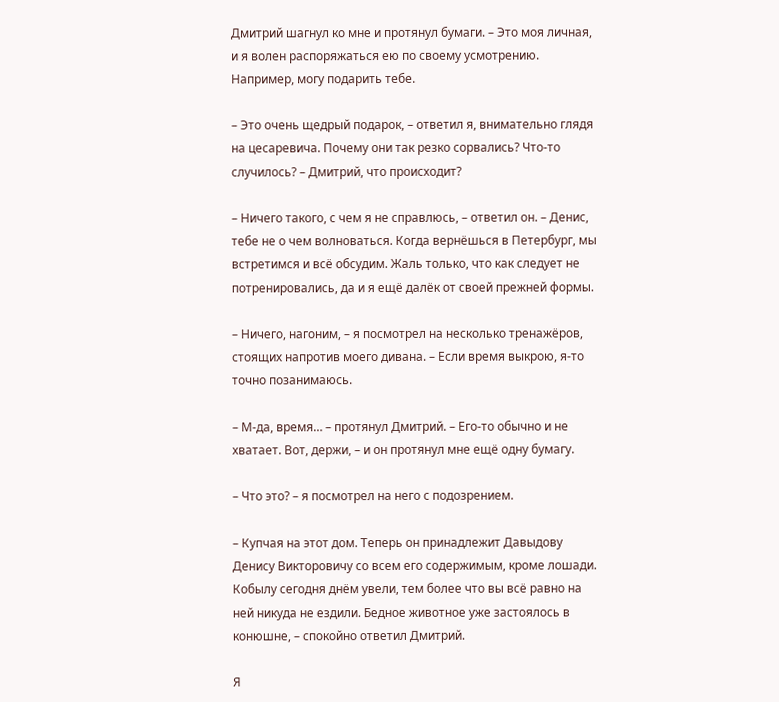Дмитрий шагнул ко мне и протянул бумаги. – Это моя личная, и я волен распоряжаться ею по своему усмотрению. Например, могу подарить тебе.

– Это очень щедрый подарок, – ответил я, внимательно глядя на цесаревича. Почему они так резко сорвались? Что-то случилось? – Дмитрий, что происходит?

– Ничего такого, с чем я не справлюсь, – ответил он. – Денис, тебе не о чем волноваться. Когда вернёшься в Петербург, мы встретимся и всё обсудим. Жаль только, что как следует не потренировались, да и я ещё далёк от своей прежней формы.

– Ничего, нагоним, – я посмотрел на несколько тренажёров, стоящих напротив моего дивана. – Если время выкрою, я-то точно позанимаюсь.

– М-да, время… – протянул Дмитрий. – Его-то обычно и не хватает. Вот, держи, – и он протянул мне ещё одну бумагу.

– Что это? – я посмотрел на него с подозрением.

– Купчая на этот дом. Теперь он принадлежит Давыдову Денису Викторовичу со всем его содержимым, кроме лошади. Кобылу сегодня днём увели, тем более что вы всё равно на ней никуда не ездили. Бедное животное уже застоялось в конюшне, – спокойно ответил Дмитрий.

Я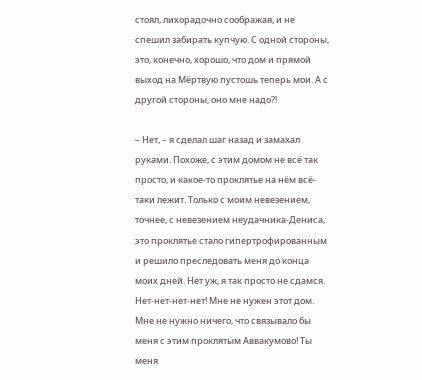стоял, лихорадочно соображая, и не спешил забирать купчую. С одной стороны, это, конечно, хорошо, что дом и прямой выход на Мёртвую пустошь теперь мои. А с другой стороны, оно мне надо⁈

– Нет, – я сделал шаг назад и замахал руками. Похоже, с этим домом не всё так просто, и какое-то проклятье на нём всё-таки лежит. Только с моим невезением, точнее, с невезением неудачника-Дениса, это проклятье стало гипертрофированным и решило преследовать меня до конца моих дней. Нет уж, я так просто не сдамся. Нет-нет-нет-нет! Мне не нужен этот дом. Мне не нужно ничего, что связывало бы меня с этим проклятым Аввакумово! Ты меня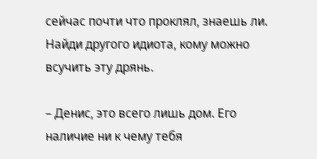сейчас почти что проклял, знаешь ли. Найди другого идиота, кому можно всучить эту дрянь.

– Денис, это всего лишь дом. Его наличие ни к чему тебя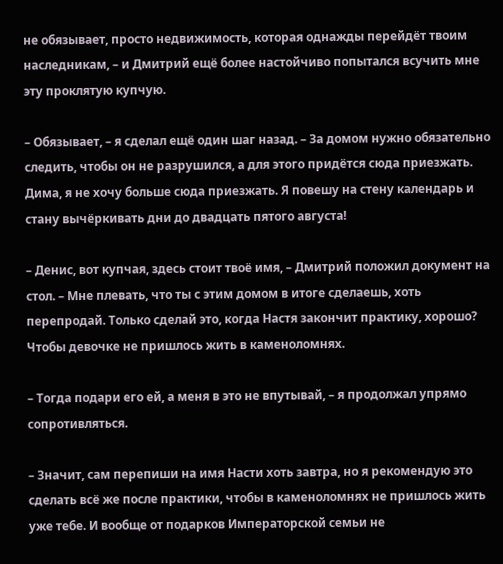не обязывает, просто недвижимость, которая однажды перейдёт твоим наследникам, – и Дмитрий ещё более настойчиво попытался всучить мне эту проклятую купчую.

– Обязывает, – я сделал ещё один шаг назад. – За домом нужно обязательно следить, чтобы он не разрушился, а для этого придётся сюда приезжать. Дима, я не хочу больше сюда приезжать. Я повешу на стену календарь и стану вычёркивать дни до двадцать пятого августа!

– Денис, вот купчая, здесь стоит твоё имя, – Дмитрий положил документ на стол. – Мне плевать, что ты с этим домом в итоге сделаешь, хоть перепродай. Только сделай это, когда Настя закончит практику, хорошо? Чтобы девочке не пришлось жить в каменоломнях.

– Тогда подари его ей, а меня в это не впутывай, – я продолжал упрямо сопротивляться.

– Значит, сам перепиши на имя Насти хоть завтра, но я рекомендую это сделать всё же после практики, чтобы в каменоломнях не пришлось жить уже тебе. И вообще от подарков Императорской семьи не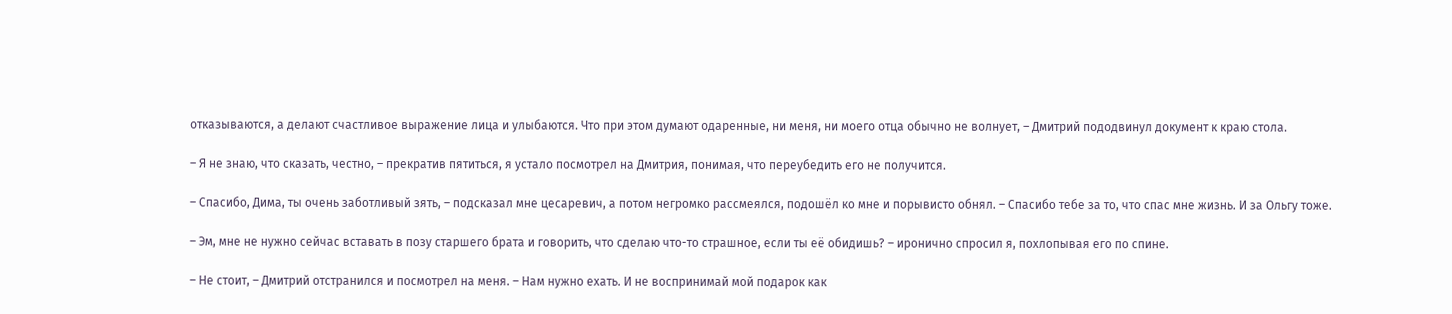отказываются, а делают счастливое выражение лица и улыбаются. Что при этом думают одаренные, ни меня, ни моего отца обычно не волнует, – Дмитрий пододвинул документ к краю стола.

– Я не знаю, что сказать, честно, – прекратив пятиться, я устало посмотрел на Дмитрия, понимая, что переубедить его не получится.

– Спасибо, Дима, ты очень заботливый зять, – подсказал мне цесаревич, а потом негромко рассмеялся, подошёл ко мне и порывисто обнял. – Спасибо тебе за то, что спас мне жизнь. И за Ольгу тоже.

– Эм, мне не нужно сейчас вставать в позу старшего брата и говорить, что сделаю что-то страшное, если ты её обидишь? – иронично спросил я, похлопывая его по спине.

– Не стоит, – Дмитрий отстранился и посмотрел на меня. – Нам нужно ехать. И не воспринимай мой подарок как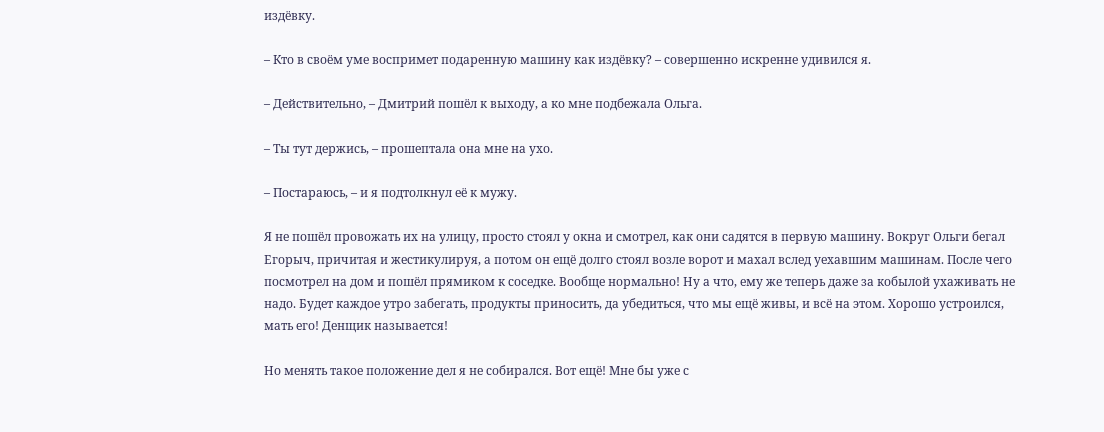издёвку.

– Кто в своём уме воспримет подаренную машину как издёвку? – совершенно искренне удивился я.

– Действительно, – Дмитрий пошёл к выходу, а ко мне подбежала Ольга.

– Ты тут держись, – прошептала она мне на ухо.

– Постараюсь, – и я подтолкнул её к мужу.

Я не пошёл провожать их на улицу, просто стоял у окна и смотрел, как они садятся в первую машину. Вокруг Ольги бегал Егорыч, причитая и жестикулируя, а потом он ещё долго стоял возле ворот и махал вслед уехавшим машинам. После чего посмотрел на дом и пошёл прямиком к соседке. Вообще нормально! Ну а что, ему же теперь даже за кобылой ухаживать не надо. Будет каждое утро забегать, продукты приносить, да убедиться, что мы ещё живы, и всё на этом. Хорошо устроился, мать его! Денщик называется!

Но менять такое положение дел я не собирался. Вот ещё! Мне бы уже с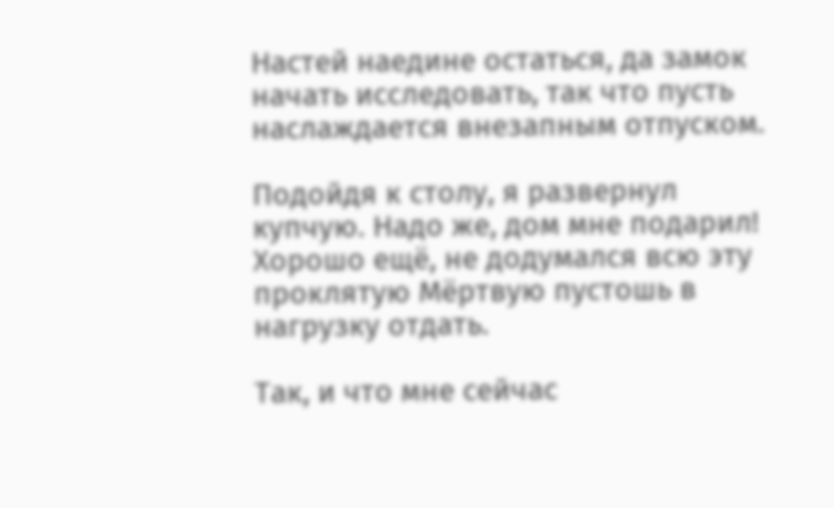Настей наедине остаться, да замок начать исследовать, так что пусть наслаждается внезапным отпуском.

Подойдя к столу, я развернул купчую. Надо же, дом мне подарил! Хорошо ещё, не додумался всю эту проклятую Мёртвую пустошь в нагрузку отдать.

Так, и что мне сейчас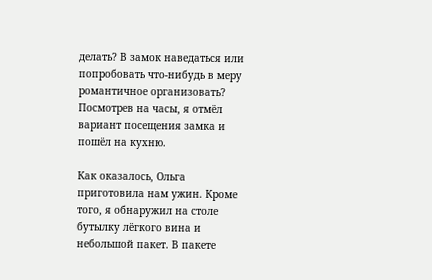делать? В замок наведаться или попробовать что-нибудь в меру романтичное организовать? Посмотрев на часы, я отмёл вариант посещения замка и пошёл на кухню.

Как оказалось, Ольга приготовила нам ужин. Кроме того, я обнаружил на столе бутылку лёгкого вина и небольшой пакет. В пакете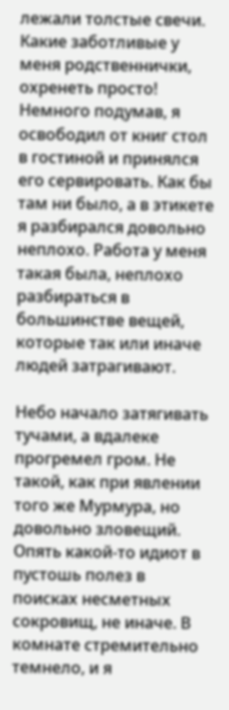лежали толстые свечи. Какие заботливые у меня родственнички, охренеть просто! Немного подумав, я освободил от книг стол в гостиной и принялся его сервировать. Как бы там ни было, а в этикете я разбирался довольно неплохо. Работа у меня такая была, неплохо разбираться в большинстве вещей, которые так или иначе людей затрагивают.

Небо начало затягивать тучами, а вдалеке прогремел гром. Не такой, как при явлении того же Мурмура, но довольно зловещий. Опять какой-то идиот в пустошь полез в поисках несметных сокровищ, не иначе. В комнате стремительно темнело, и я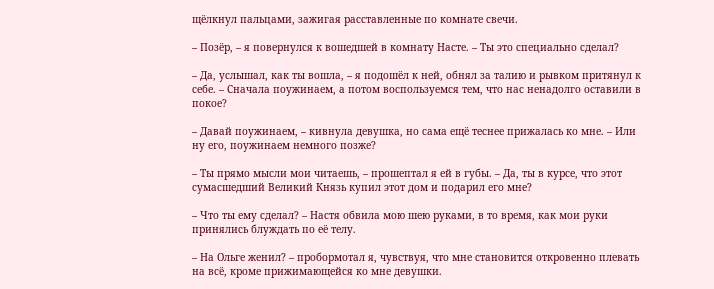щёлкнул пальцами, зажигая расставленные по комнате свечи.

– Позёр, – я повернулся к вошедшей в комнату Насте. – Ты это специально сделал?

– Да, услышал, как ты вошла, – я подошёл к ней, обнял за талию и рывком притянул к себе. – Сначала поужинаем, а потом воспользуемся тем, что нас ненадолго оставили в покое?

– Давай поужинаем, – кивнула девушка, но сама ещё теснее прижалась ко мне. – Или ну его, поужинаем немного позже?

– Ты прямо мысли мои читаешь, – прошептал я ей в губы. – Да, ты в курсе, что этот сумасшедший Великий Князь купил этот дом и подарил его мне?

– Что ты ему сделал? – Настя обвила мою шею руками, в то время, как мои руки принялись блуждать по её телу.

– На Ольге женил? – пробормотал я, чувствуя, что мне становится откровенно плевать на всё, кроме прижимающейся ко мне девушки.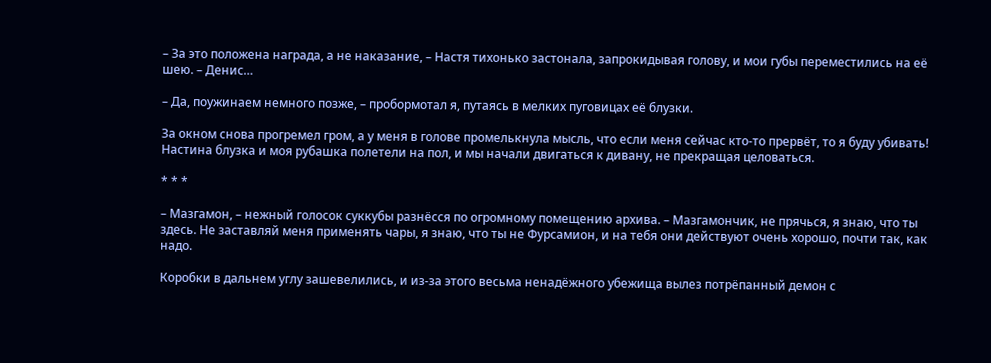– За это положена награда, а не наказание, – Настя тихонько застонала, запрокидывая голову, и мои губы переместились на её шею. – Денис…

– Да, поужинаем немного позже, – пробормотал я, путаясь в мелких пуговицах её блузки.

За окном снова прогремел гром, а у меня в голове промелькнула мысль, что если меня сейчас кто-то прервёт, то я буду убивать! Настина блузка и моя рубашка полетели на пол, и мы начали двигаться к дивану, не прекращая целоваться.

* * *

– Мазгамон, – нежный голосок суккубы разнёсся по огромному помещению архива. – Мазгамончик, не прячься, я знаю, что ты здесь. Не заставляй меня применять чары, я знаю, что ты не Фурсамион, и на тебя они действуют очень хорошо, почти так, как надо.

Коробки в дальнем углу зашевелились, и из-за этого весьма ненадёжного убежища вылез потрёпанный демон с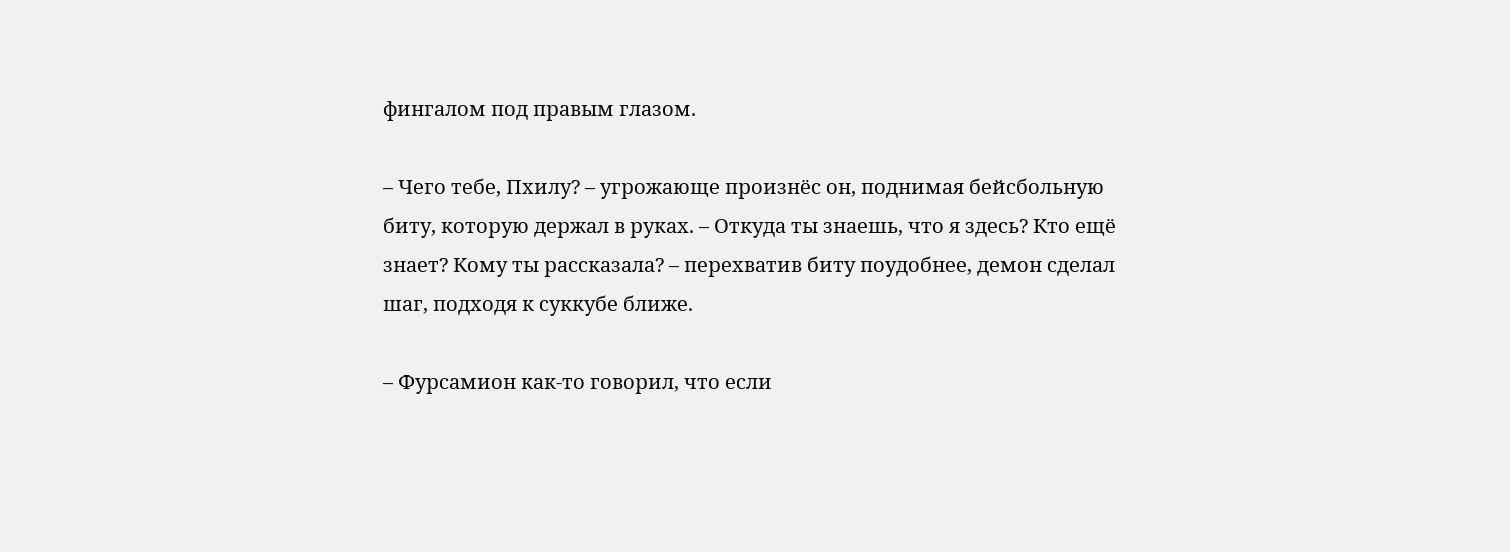фингалом под правым глазом.

– Чего тебе, Пхилу? – угрожающе произнёс он, поднимая бейсбольную биту, которую держал в руках. – Откуда ты знаешь, что я здесь? Кто ещё знает? Кому ты рассказала? – перехватив биту поудобнее, демон сделал шаг, подходя к суккубе ближе.

– Фурсамион как-то говорил, что если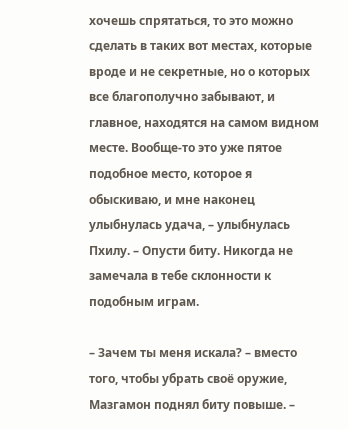хочешь спрятаться, то это можно сделать в таких вот местах, которые вроде и не секретные, но о которых все благополучно забывают, и главное, находятся на самом видном месте. Вообще-то это уже пятое подобное место, которое я обыскиваю, и мне наконец улыбнулась удача, – улыбнулась Пхилу. – Опусти биту. Никогда не замечала в тебе склонности к подобным играм.

– Зачем ты меня искала? – вместо того, чтобы убрать своё оружие, Мазгамон поднял биту повыше. –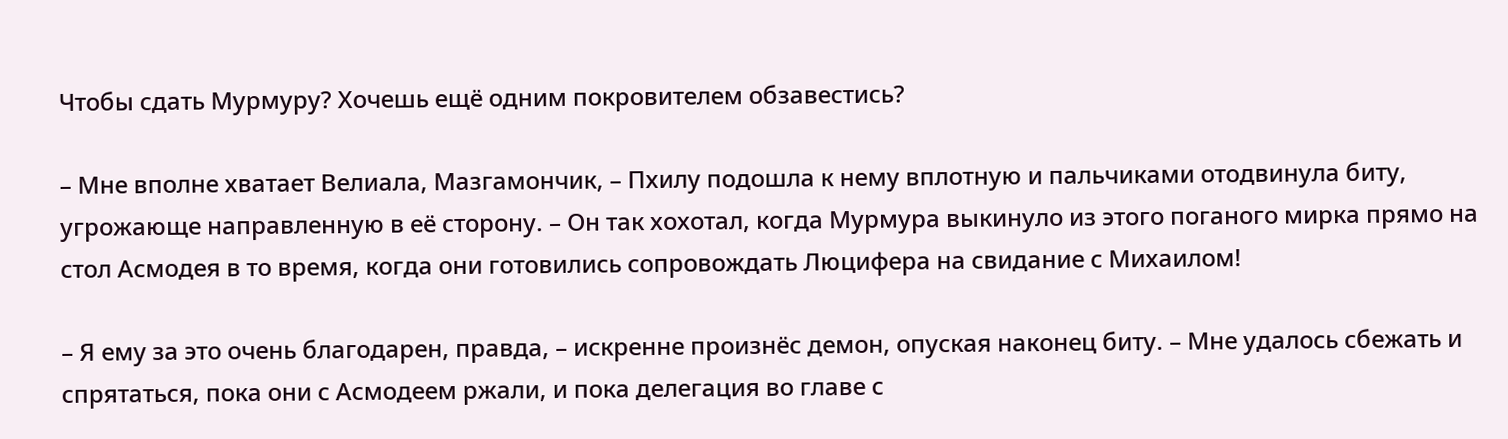Чтобы сдать Мурмуру? Хочешь ещё одним покровителем обзавестись?

– Мне вполне хватает Велиала, Мазгамончик, – Пхилу подошла к нему вплотную и пальчиками отодвинула биту, угрожающе направленную в её сторону. – Он так хохотал, когда Мурмура выкинуло из этого поганого мирка прямо на стол Асмодея в то время, когда они готовились сопровождать Люцифера на свидание с Михаилом!

– Я ему за это очень благодарен, правда, – искренне произнёс демон, опуская наконец биту. – Мне удалось сбежать и спрятаться, пока они с Асмодеем ржали, и пока делегация во главе с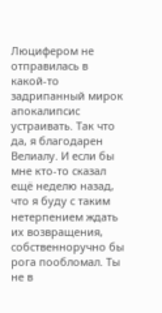Люцифером не отправилась в какой-то задрипанный мирок апокалипсис устраивать. Так что да, я благодарен Велиалу. И если бы мне кто-то сказал ещё неделю назад, что я буду с таким нетерпением ждать их возвращения, собственноручно бы рога пообломал. Ты не в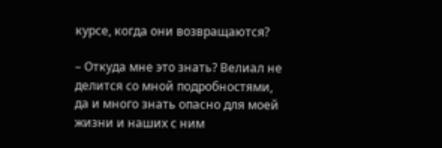курсе, когда они возвращаются?

– Откуда мне это знать? Велиал не делится со мной подробностями, да и много знать опасно для моей жизни и наших с ним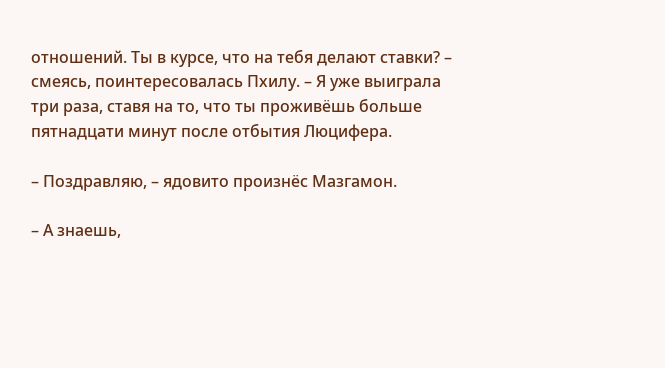отношений. Ты в курсе, что на тебя делают ставки? – смеясь, поинтересовалась Пхилу. – Я уже выиграла три раза, ставя на то, что ты проживёшь больше пятнадцати минут после отбытия Люцифера.

– Поздравляю, – ядовито произнёс Мазгамон.

– А знаешь,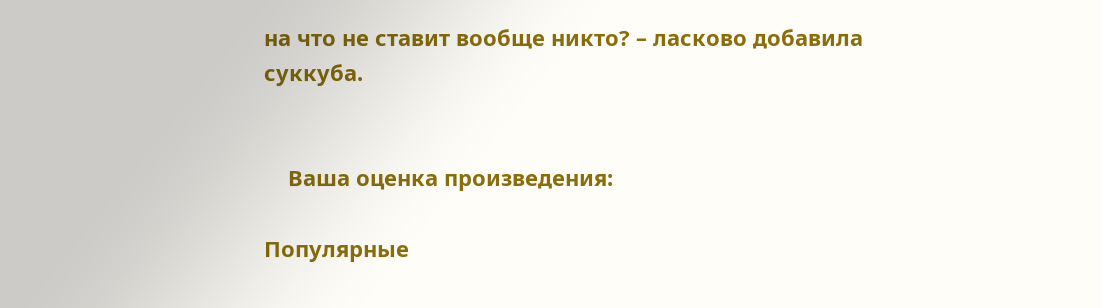на что не ставит вообще никто? – ласково добавила суккуба.


    Ваша оценка произведения:

Популярные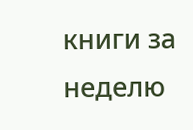книги за неделю